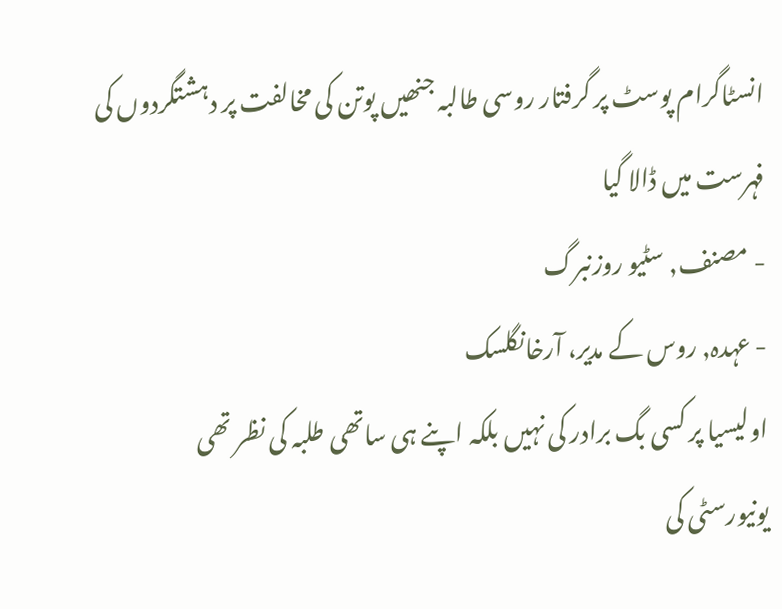انسٹاگرام پوسٹ پر گرفتار روسی طالبہ جنھیں پوتن کی مخالفت پر دہشتگردوں کی فہرست میں ڈالا گیا
- مصنف, سٹیو روزنبرگ
- عہدہ, روس کے مدیر، آرخانگلسک
اولیسیا پر کسی بگ برادر کی نہیں بلکہ اپنے ہی ساتھی طلبہ کی نظر تھی
یونیورسٹی کی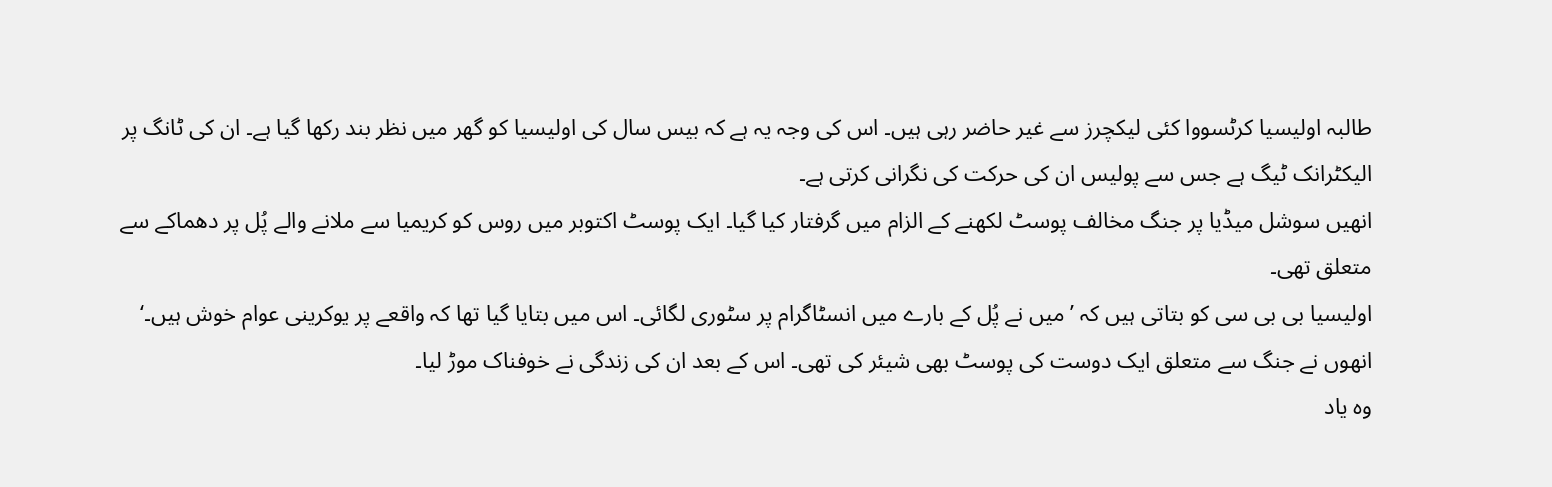طالبہ اولیسیا کرٹسووا کئی لیکچرز سے غیر حاضر رہی ہیں۔ اس کی وجہ یہ ہے کہ بیس سال کی اولیسیا کو گھر میں نظر بند رکھا گیا ہے۔ ان کی ٹانگ پر الیکٹرانک ٹیگ ہے جس سے پولیس ان کی حرکت کی نگرانی کرتی ہے۔
انھیں سوشل میڈیا پر جنگ مخالف پوسٹ لکھنے کے الزام میں گرفتار کیا گیا۔ ایک پوسٹ اکتوبر میں روس کو کریمیا سے ملانے والے پُل پر دھماکے سے متعلق تھی۔
اولیسیا بی بی سی کو بتاتی ہیں کہ ’میں نے پُل کے بارے میں انسٹاگرام پر سٹوری لگائی۔ اس میں بتایا گیا تھا کہ واقعے پر یوکرینی عوام خوش ہیں۔‘
انھوں نے جنگ سے متعلق ایک دوست کی پوسٹ بھی شیئر کی تھی۔ اس کے بعد ان کی زندگی نے خوفناک موڑ لیا۔
وہ یاد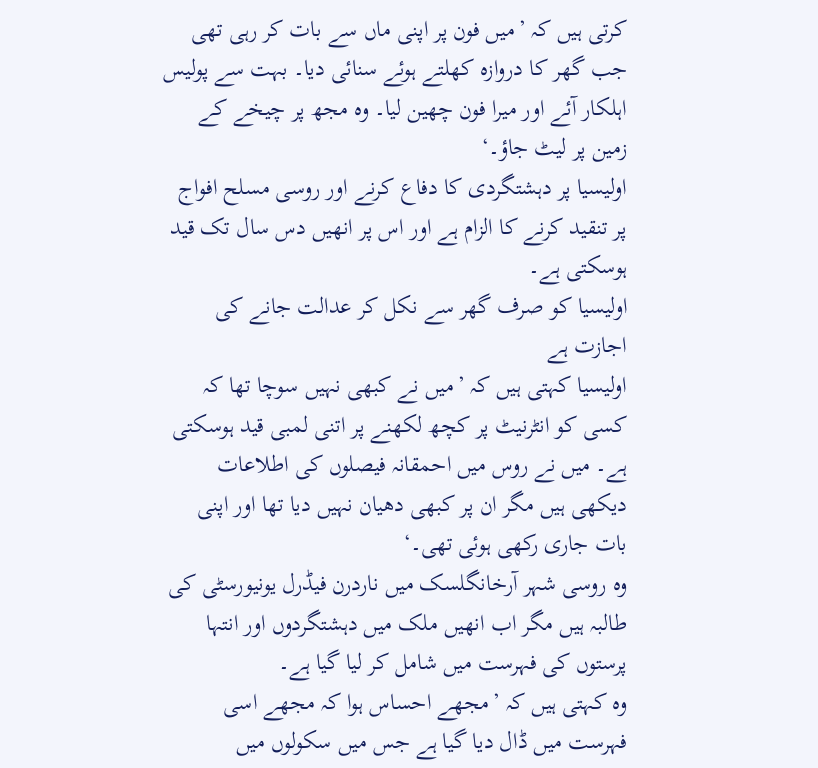کرتی ہیں کہ ’میں فون پر اپنی ماں سے بات کر رہی تھی جب گھر کا دروازہ کھلتے ہوئے سنائی دیا۔ بہت سے پولیس اہلکار آئے اور میرا فون چھین لیا۔ وہ مجھ پر چیخے کے زمین پر لیٹ جاؤ۔‘
اولیسیا پر دہشتگردی کا دفاع کرنے اور روسی مسلح افواج پر تنقید کرنے کا الزام ہے اور اس پر انھیں دس سال تک قید ہوسکتی ہے۔
اولیسیا کو صرف گھر سے نکل کر عدالت جانے کی اجازت ہے
اولیسیا کہتی ہیں کہ ’میں نے کبھی نہیں سوچا تھا کہ کسی کو انٹرنیٹ پر کچھ لکھنے پر اتنی لمبی قید ہوسکتی ہے۔ میں نے روس میں احمقانہ فیصلوں کی اطلاعات دیکھی ہیں مگر ان پر کبھی دھیان نہیں دیا تھا اور اپنی بات جاری رکھی ہوئی تھی۔‘
وہ روسی شہر آرخانگلسک میں ناردرن فیڈرل یونیورسٹی کی طالبہ ہیں مگر اب انھیں ملک میں دہشتگردوں اور انتہا پرستوں کی فہرست میں شامل کر لیا گیا ہے۔
وہ کہتی ہیں کہ ’مجھے احساس ہوا کہ مجھے اسی فہرست میں ڈال دیا گیا ہے جس میں سکولوں میں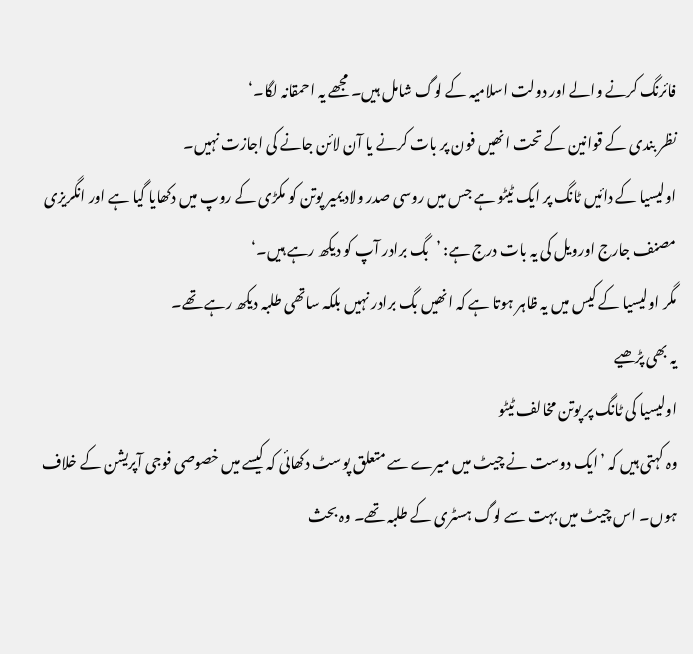فائرنگ کرنے والے اور دولت اسلامیہ کے لوگ شامل ہیں۔ مجھے یہ احمقانہ لگا۔‘
نظر بندی کے قوانین کے تحت انھیں فون پر بات کرنے یا آن لائن جانے کی اجازت نہیں۔
اولیسیا کے دائیں ٹانگ پر ایک ٹیٹو ہے جس میں روسی صدر ولادیمیر پوتن کو مکڑی کے روپ میں دکھایا گیا ہے اور انگریزی مصنف جارج اورویل کی یہ بات درج ہے: ’بگ برادر آپ کو دیکھ رہے ہیں۔‘
مگر اولیسیا کے کیس میں یہ ظاہر ہوتا ہے کہ انھیں بگ برادر نہیں بلکہ ساتھی طلبہ دیکھ رہے تھے۔
یہ بھی پڑھیے
اولیسیا کی ٹانگ پر پوتن مخالف ٹیٹو
وہ کہتی ہیں کہ ’ایک دوست نے چیٹ میں میرے سے متعلق پوسٹ دکھائی کہ کیسے میں خصوصی فوجی آپریشن کے خلاف ہوں۔ اس چیٹ میں بہت سے لوگ ہسٹری کے طلبہ تھے۔ وہ بحث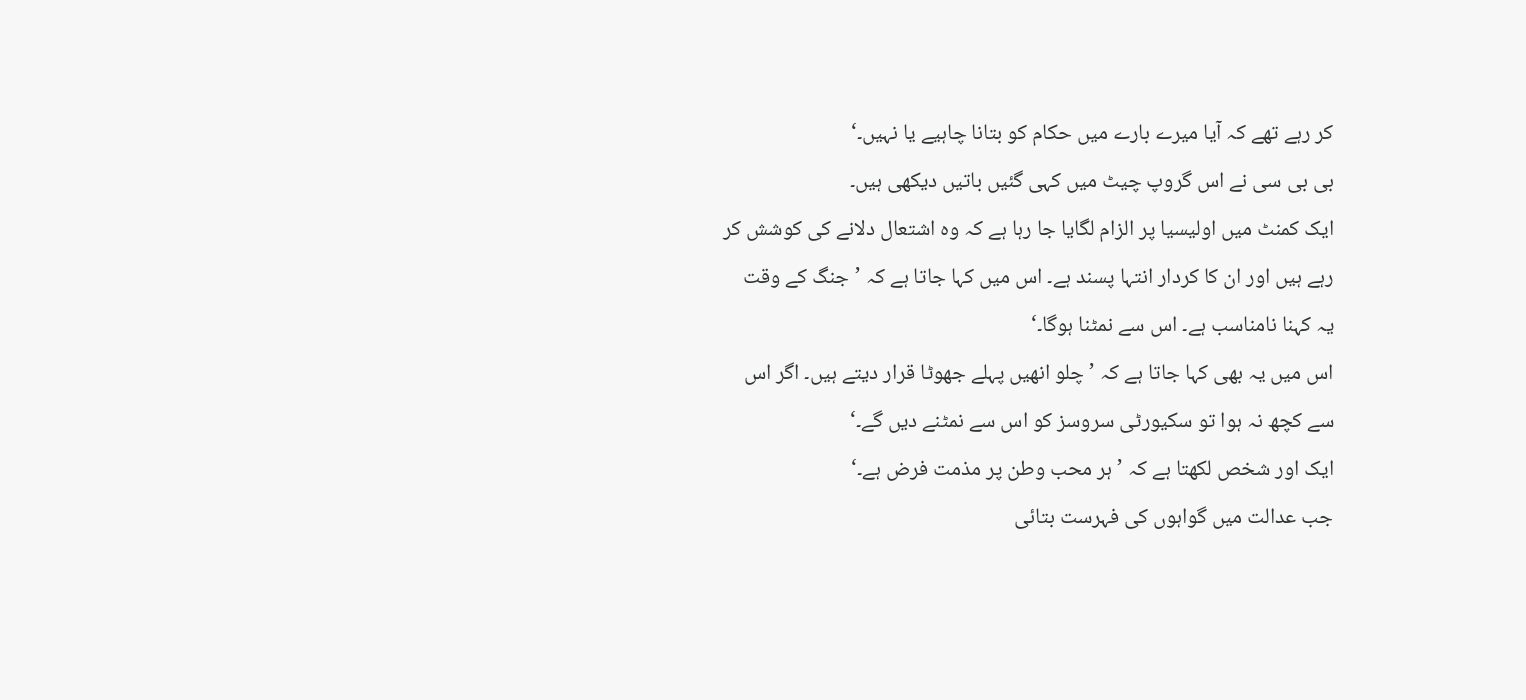کر رہے تھے کہ آیا میرے بارے میں حکام کو بتانا چاہیے یا نہیں۔‘
بی بی سی نے اس گروپ چیٹ میں کہی گئیں باتیں دیکھی ہیں۔
ایک کمنٹ میں اولیسیا پر الزام لگایا جا رہا ہے کہ وہ اشتعال دلانے کی کوشش کر رہے ہیں اور ان کا کردار انتہا پسند ہے۔ اس میں کہا جاتا ہے کہ ’جنگ کے وقت یہ کہنا نامناسب ہے۔ اس سے نمٹنا ہوگا۔‘
اس میں یہ بھی کہا جاتا ہے کہ ’چلو انھیں پہلے جھوٹا قرار دیتے ہیں۔ اگر اس سے کچھ نہ ہوا تو سکیورٹی سروسز کو اس سے نمٹنے دیں گے۔‘
ایک اور شخص لکھتا ہے کہ ’ہر محب وطن پر مذمت فرض ہے۔‘
جب عدالت میں گواہوں کی فہرست بتائی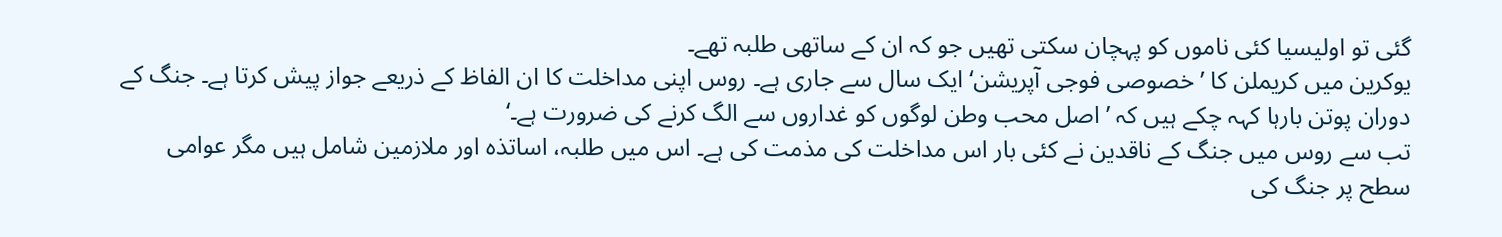گئی تو اولیسیا کئی ناموں کو پہچان سکتی تھیں جو کہ ان کے ساتھی طلبہ تھے۔
یوکرین میں کریملن کا ’خصوصی فوجی آپریشن‘ ایک سال سے جاری ہے۔ روس اپنی مداخلت کا ان الفاظ کے ذریعے جواز پیش کرتا ہے۔ جنگ کے دوران پوتن بارہا کہہ چکے ہیں کہ ’اصل محب وطن لوگوں کو غداروں سے الگ کرنے کی ضرورت ہے۔‘
تب سے روس میں جنگ کے ناقدین نے کئی بار اس مداخلت کی مذمت کی ہے۔ اس میں طلبہ، اساتذہ اور ملازمین شامل ہیں مگر عوامی سطح پر جنگ کی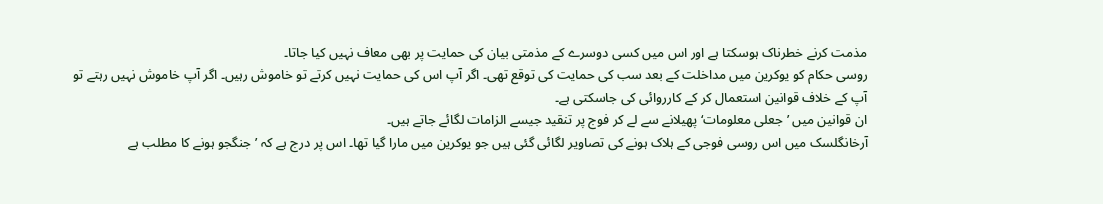مذمت کرنے خطرناک ہوسکتا ہے اور اس میں کسی دوسرے کے مذمتی بیان کی حمایت پر بھی معاف نہیں کیا جاتا۔
روسی حکام کو یوکرین میں مداخلت کے بعد سب کی حمایت کی توقع تھی۔ اگر آپ اس کی حمایت نہیں کرتے تو خاموش رہیں۔ اگر آپ خاموش نہیں رہتے تو آپ کے خلاف قوانین استعمال کر کے کارروائی کی جاسکتی ہے۔
ان قوانین میں ’جعلی معلومات‘ پھیلانے سے لے کر فوج پر تنقید جیسے الزامات لگائے جاتے ہیں۔
آرخانگلسک میں اس روسی فوجی کے ہلاک ہونے کی تصاویر لگائی گئی ہیں جو یوکرین میں مارا گیا تھا۔ اس پر درج ہے کہ ’جنگجو ہونے کا مطلب ہے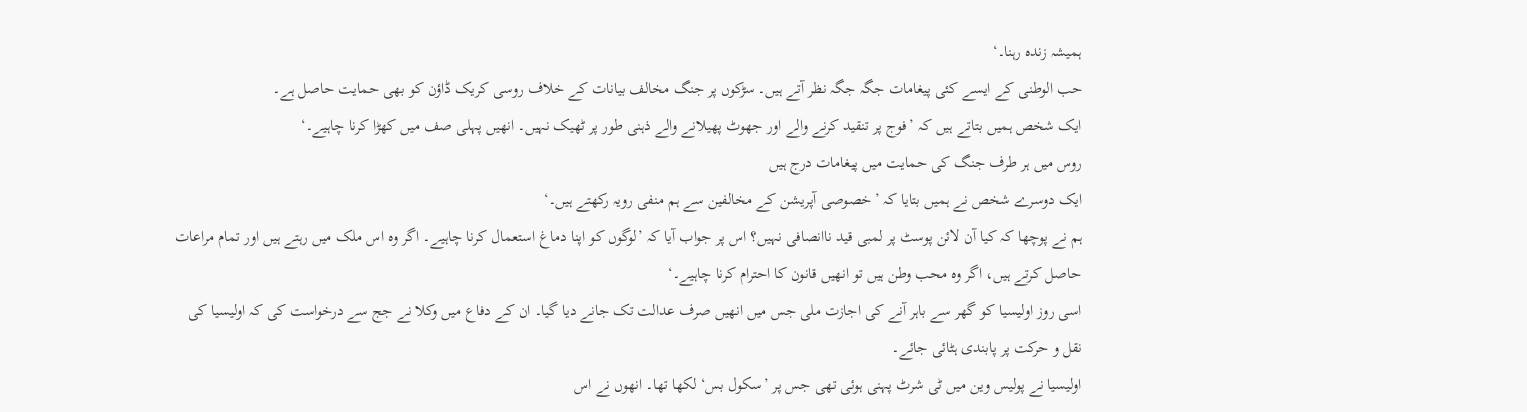ہمیشہ زندہ رہنا۔‘
حب الوطنی کے ایسے کئی پیغامات جگہ جگہ نظر آتے ہیں۔ سڑکوں پر جنگ مخالف بیانات کے خلاف روسی کریک ڈاؤن کو بھی حمایت حاصل ہے۔
ایک شخص ہمیں بتاتے ہیں کہ ’فوج پر تنقید کرنے والے اور جھوٹ پھیلانے والے ذہنی طور پر ٹھیک نہیں۔ انھیں پہلی صف میں کھڑا کرنا چاہیے۔‘
روس میں ہر طرف جنگ کی حمایت میں پیغامات درج ہیں
ایک دوسرے شخص نے ہمیں بتایا کہ ’خصوصی آپریشن کے مخالفین سے ہم منفی رویہ رکھتے ہیں۔‘
ہم نے پوچھا کہ کیا آن لائن پوسٹ پر لمبی قید ناانصافی نہیں؟ اس پر جواب آیا کہ ’لوگوں کو اپنا دماغ استعمال کرنا چاہیے۔ اگر وہ اس ملک میں رہتے ہیں اور تمام مراعات حاصل کرتے ہیں، اگر وہ محب وطن ہیں تو انھیں قانون کا احترام کرنا چاہیے۔‘
اسی روز اولیسیا کو گھر سے باہر آنے کی اجازت ملی جس میں انھیں صرف عدالت تک جانے دیا گیا۔ ان کے دفاع میں وکلا نے جج سے درخواست کی کہ اولیسیا کی نقل و حرکت پر پابندی ہٹائی جائے۔
اولیسیا نے پولیس وین میں ٹی شرٹ پہنی ہوئی تھی جس پر ’سکول بس‘ لکھا تھا۔ انھوں نے اس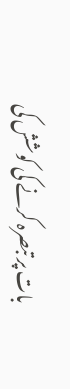بات پر تبصرہ کرنے کی کوشش کی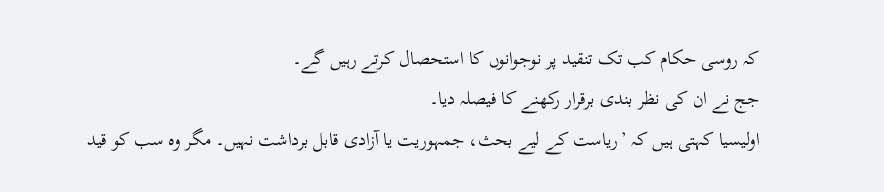کہ روسی حکام کب تک تنقید پر نوجوانوں کا استحصال کرتے رہیں گے۔
جج نے ان کی نظر بندی برقرار رکھنے کا فیصلہ دیا۔
اولیسیا کہتی ہیں کہ ’ریاست کے لیے بحث، جمہوریت یا آزادی قابل برداشت نہیں۔ مگر وہ سب کو قید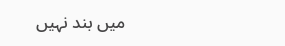میں بند نہیں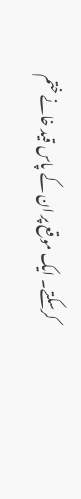کرسکتے۔ ایک موقع پر ان کے پاس قید خانے ختم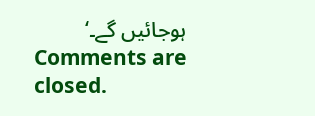ہوجائیں گے۔‘
Comments are closed.